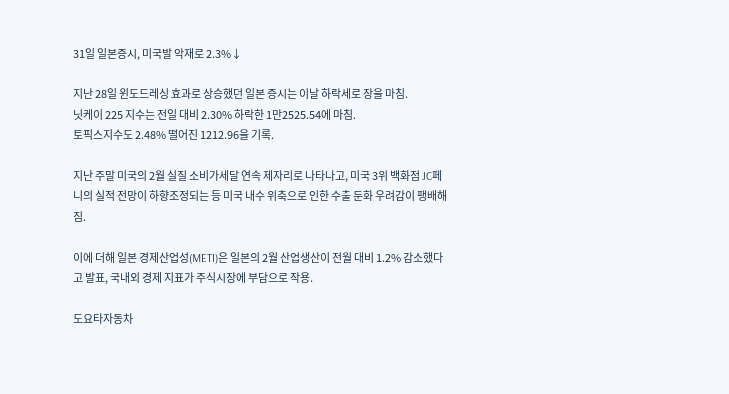31일 일본증시, 미국발 악재로 2.3%↓

지난 28일 윈도드레싱 효과로 상승했던 일본 증시는 이날 하락세로 장을 마침.
닛케이 225 지수는 전일 대비 2.30% 하락한 1만2525.54에 마침.
토픽스지수도 2.48% 떨어진 1212.96을 기록.

지난 주말 미국의 2월 실질 소비가세달 연속 제자리로 나타나고, 미국 3위 백화점 JC페니의 실적 전망이 하향조정되는 등 미국 내수 위축으로 인한 수출 둔화 우려감이 팽배해짐.

이에 더해 일본 경제산업성(METI)은 일본의 2월 산업생산이 전월 대비 1.2% 감소했다고 발표, 국내외 경제 지표가 주식시장에 부담으로 작용.

도요타자동차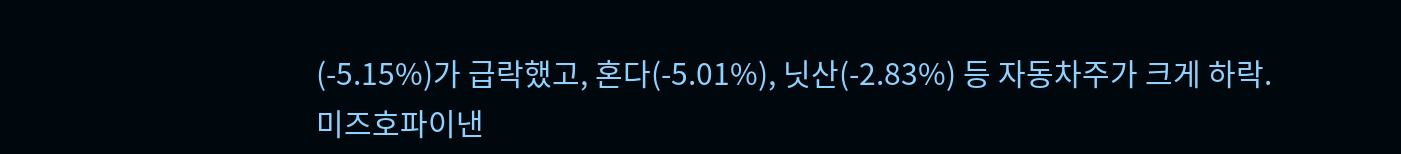(-5.15%)가 급락했고, 혼다(-5.01%), 닛산(-2.83%) 등 자동차주가 크게 하락.
미즈호파이낸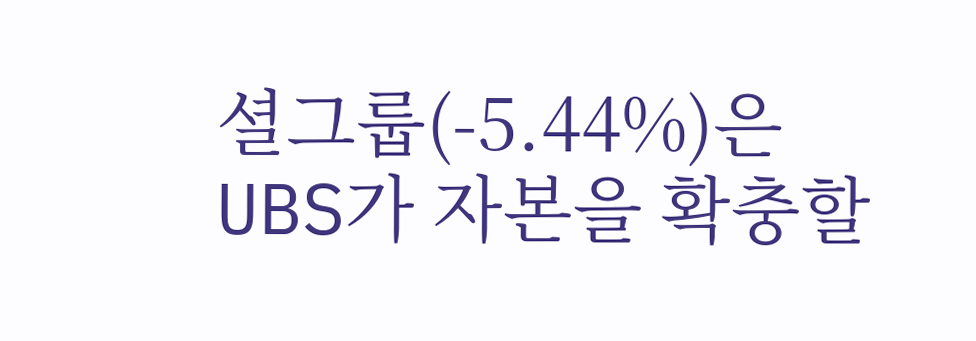셜그룹(-5.44%)은 UBS가 자본을 확충할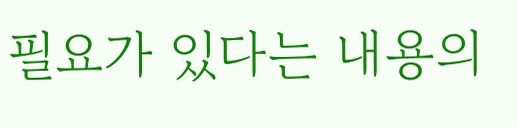필요가 있다는 내용의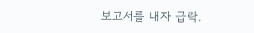보고서를 내자 급락.